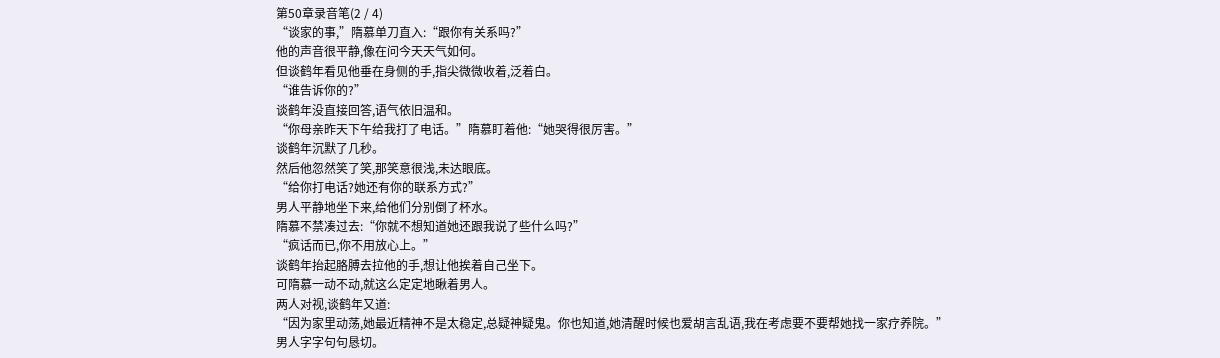第50章录音笔(2 / 4)
“谈家的事,”隋慕单刀直入:“跟你有关系吗?”
他的声音很平静,像在问今天天气如何。
但谈鹤年看见他垂在身侧的手,指尖微微收着,泛着白。
“谁告诉你的?”
谈鹤年没直接回答,语气依旧温和。
“你母亲昨天下午给我打了电话。”隋慕盯着他:“她哭得很厉害。”
谈鹤年沉默了几秒。
然后他忽然笑了笑,那笑意很浅,未达眼底。
“给你打电话?她还有你的联系方式?”
男人平静地坐下来,给他们分别倒了杯水。
隋慕不禁凑过去:“你就不想知道她还跟我说了些什么吗?”
“疯话而已,你不用放心上。”
谈鹤年抬起胳膊去拉他的手,想让他挨着自己坐下。
可隋慕一动不动,就这么定定地瞅着男人。
两人对视,谈鹤年又道:
“因为家里动荡,她最近精神不是太稳定,总疑神疑鬼。你也知道,她清醒时候也爱胡言乱语,我在考虑要不要帮她找一家疗养院。”
男人字字句句恳切。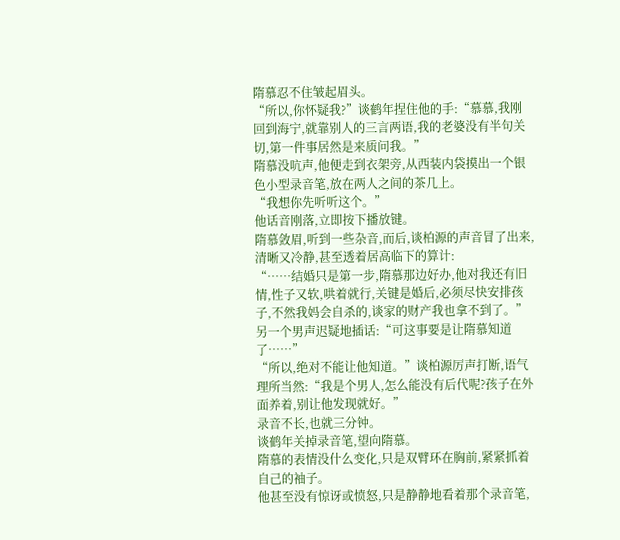隋慕忍不住皱起眉头。
“所以,你怀疑我?”谈鹤年捏住他的手:“慕慕,我刚回到海宁,就靠别人的三言两语,我的老婆没有半句关切,第一件事居然是来质问我。”
隋慕没吭声,他便走到衣架旁,从西装内袋摸出一个银色小型录音笔,放在两人之间的茶几上。
“我想你先听听这个。”
他话音刚落,立即按下播放键。
隋慕敛眉,听到一些杂音,而后,谈柏源的声音冒了出来,清晰又冷静,甚至透着居高临下的算计:
“……结婚只是第一步,隋慕那边好办,他对我还有旧情,性子又软,哄着就行,关键是婚后,必须尽快安排孩子,不然我妈会自杀的,谈家的财产我也拿不到了。”
另一个男声迟疑地插话:“可这事要是让隋慕知道了……”
“所以,绝对不能让他知道。”谈柏源厉声打断,语气理所当然:“我是个男人,怎么能没有后代呢?孩子在外面养着,别让他发现就好。”
录音不长,也就三分钟。
谈鹤年关掉录音笔,望向隋慕。
隋慕的表情没什么变化,只是双臂环在胸前,紧紧抓着自己的袖子。
他甚至没有惊讶或愤怒,只是静静地看着那个录音笔,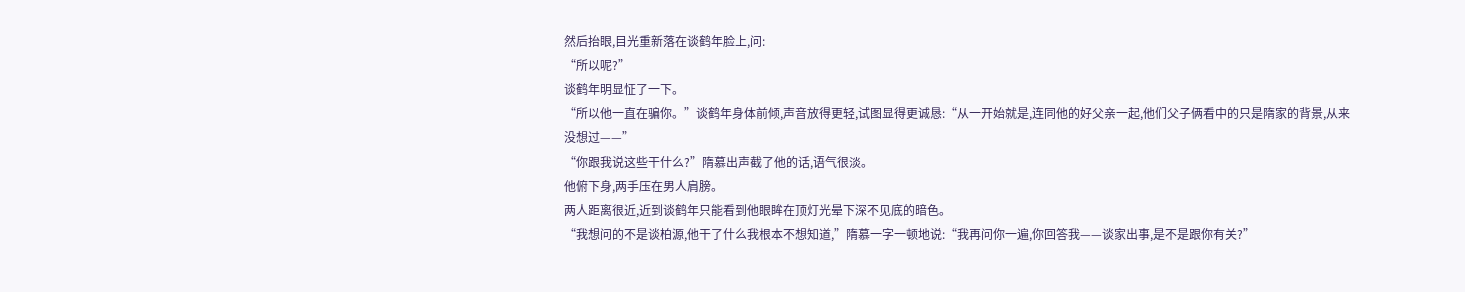然后抬眼,目光重新落在谈鹤年脸上,问:
“所以呢?”
谈鹤年明显怔了一下。
“所以他一直在骗你。”谈鹤年身体前倾,声音放得更轻,试图显得更诚恳:“从一开始就是,连同他的好父亲一起,他们父子俩看中的只是隋家的背景,从来没想过——”
“你跟我说这些干什么?”隋慕出声截了他的话,语气很淡。
他俯下身,两手压在男人肩膀。
两人距离很近,近到谈鹤年只能看到他眼眸在顶灯光晕下深不见底的暗色。
“我想问的不是谈柏源,他干了什么我根本不想知道,”隋慕一字一顿地说:“我再问你一遍,你回答我——谈家出事,是不是跟你有关?”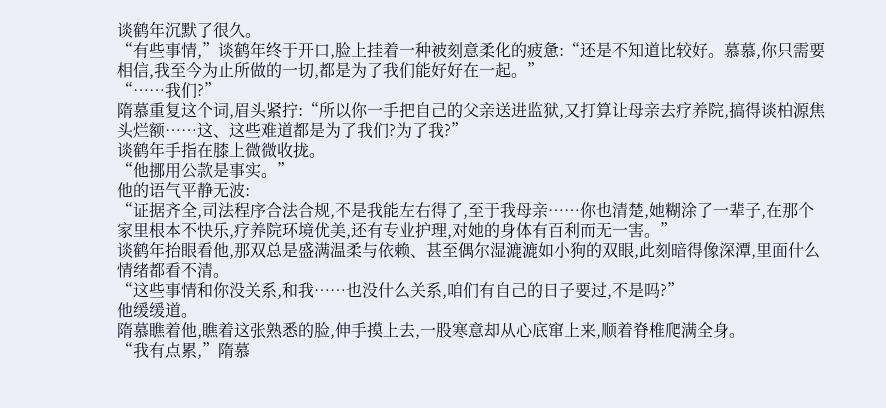谈鹤年沉默了很久。
“有些事情,”谈鹤年终于开口,脸上挂着一种被刻意柔化的疲惫:“还是不知道比较好。慕慕,你只需要相信,我至今为止所做的一切,都是为了我们能好好在一起。”
“……我们?”
隋慕重复这个词,眉头紧拧:“所以你一手把自己的父亲送进监狱,又打算让母亲去疗养院,搞得谈柏源焦头烂额……这、这些难道都是为了我们?为了我?”
谈鹤年手指在膝上微微收拢。
“他挪用公款是事实。”
他的语气平静无波:
“证据齐全,司法程序合法合规,不是我能左右得了,至于我母亲……你也清楚,她糊涂了一辈子,在那个家里根本不快乐,疗养院环境优美,还有专业护理,对她的身体有百利而无一害。”
谈鹤年抬眼看他,那双总是盛满温柔与依赖、甚至偶尔湿漉漉如小狗的双眼,此刻暗得像深潭,里面什么情绪都看不清。
“这些事情和你没关系,和我……也没什么关系,咱们有自己的日子要过,不是吗?”
他缓缓道。
隋慕瞧着他,瞧着这张熟悉的脸,伸手摸上去,一股寒意却从心底窜上来,顺着脊椎爬满全身。
“我有点累,”隋慕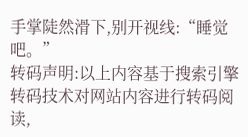手掌陡然滑下,别开视线:“睡觉吧。”
转码声明:以上内容基于搜索引擎转码技术对网站内容进行转码阅读,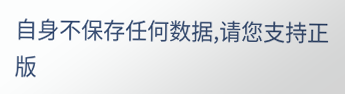自身不保存任何数据,请您支持正版